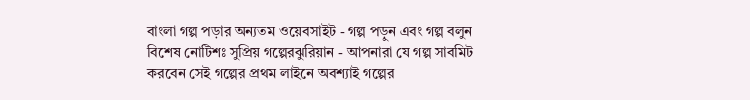বাংলা গল্প পড়ার অন্যতম ওয়েবসাইট - গল্প পড়ুন এবং গল্প বলুন
বিশেষ নোটিশঃ সুপ্রিয় গল্পেরঝুরিয়ান - আপনারা যে গল্প সাবমিট করবেন সেই গল্পের প্রথম লাইনে অবশ্যাই গল্পের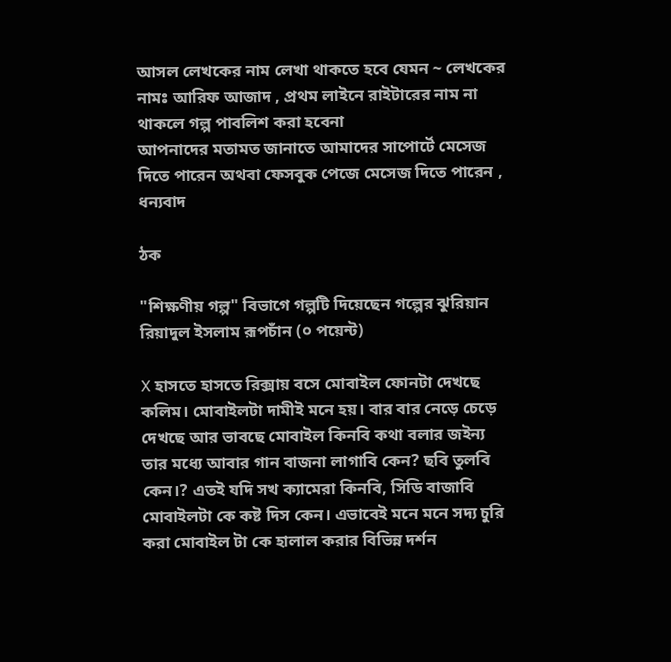আসল লেখকের নাম লেখা থাকতে হবে যেমন ~ লেখকের নামঃ আরিফ আজাদ , প্রথম লাইনে রাইটারের নাম না থাকলে গল্প পাবলিশ করা হবেনা
আপনাদের মতামত জানাতে আমাদের সাপোর্টে মেসেজ দিতে পারেন অথবা ফেসবুক পেজে মেসেজ দিতে পারেন , ধন্যবাদ

ঠক

"শিক্ষণীয় গল্প" বিভাগে গল্পটি দিয়েছেন গল্পের ঝুরিয়ান রিয়াদুল ইসলাম রূপচাঁন (০ পয়েন্ট)

X হাসতে হাসতে রিক্সায় বসে মোবাইল ফোনটা দেখছে কলিম। মোবাইলটা দামীই মনে হয়। বার বার নেড়ে চেড়ে দেখছে আর ভাবছে মোবাইল কিনবি কথা বলার জইন্য তার মধ্যে আবার গান বাজনা লাগাবি কেন? ছবি তুলবি কেন।? এতই যদি সখ ক্যামেরা কিনবি, সিডি বাজাবি মোবাইলটা কে কষ্ট দিস কেন। এভাবেই মনে মনে সদ্য চুরি করা মোবাইল টা কে হালাল করার বিভিন্ন দর্শন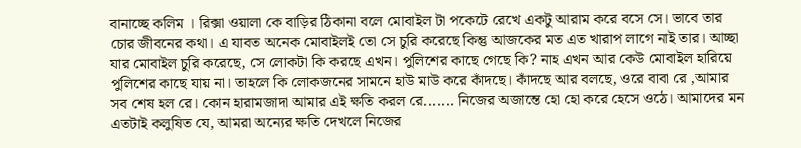বানাচ্ছে কলিম । রিক্সা ওয়ালা কে বাড়ির ঠিকানা বলে মোবাইল টা পকেটে রেখে একটু আরাম করে বসে সে। ভাবে তার চোর জীবনের কথা। এ যাবত অনেক মোবাইলই তো সে চুরি করেছে কিন্তু আজকের মত এত খারাপ লাগে নাই তার। আচ্ছা যার মোবাইল চুরি করেছে, সে লোকটা কি করছে এখন। পুলিশের কাছে গেছে কি? নাহ এখন আর কেউ মোবাইল হারিয়ে পুলিশের কাছে যায় না। তাহলে কি লোকজনের সামনে হাউ মাউ করে কাঁদছে। কাঁদছে আর বলছে, ওরে বাবা রে ,আমার সব শেষ হল রে। কোন হারামজাদা আমার এই ক্ষতি করল রে....... নিজের অজান্তে হো হো করে হেসে ওঠে। আমাদের মন এতটাই কলুষিত যে, আমরা অন্যের ক্ষতি দেখলে নিজের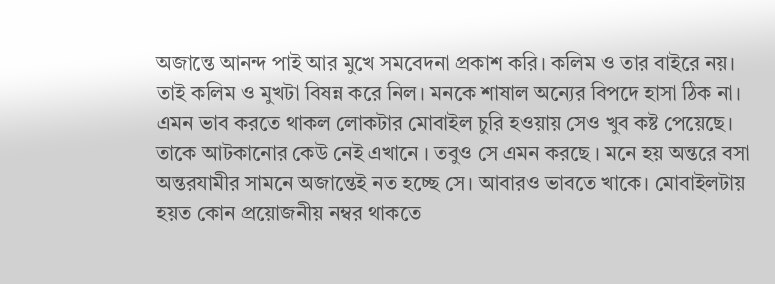অজান্তে আনন্দ পাই আর মুখে সমবেদনা প্রকাশ করি। কলিম ও তার বাইরে নয়। তাই কলিম ও মুখটা বিষন্ন করে নিল। মনকে শাষাল অন্যের বিপদে হাসা ঠিক না। এমন ভাব করতে থাকল লোকটার মোবাইল চুরি হওয়ায় সেও খুব কষ্ট পেয়েছে। তাকে আটকানোর কেউ নেই এখানে । তবুও সে এমন করছে । মনে হয় অন্তরে বসা অন্তরযামীর সামনে অজান্তেই নত হচ্ছে সে। আবারও ভাবতে খাকে। মোবাইলটায় হয়ত কোন প্রয়োজনীয় নম্বর থাকতে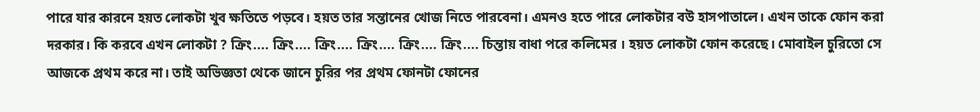পারে যার কারনে হয়ত লোকটা খুব ক্ষতিতে পড়বে। হয়ত তার সন্তানের খোজ নিতে পারবেনা। এমনও হতে পারে লোকটার বউ হাসপাতালে। এখন তাকে ফোন করা দরকার। কি করবে এখন লোকটা ? ক্রিং.... ক্রিং.... ক্রিং.... ক্রিং.... ক্রিং.... ক্রিং.... চিন্তায় বাধা পরে কলিমের । হয়ত লোকটা ফোন করেছে। মোবাইল চুরিতো সে আজকে প্রথম করে না। তাই অভিজ্ঞতা থেকে জানে চুরির পর প্রথম ফোনটা ফোনের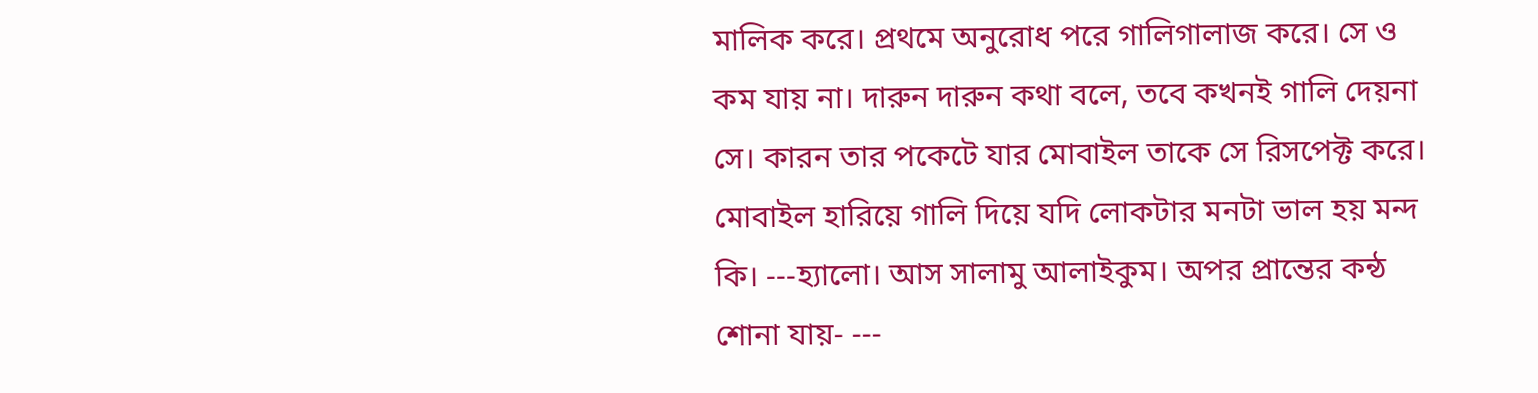মালিক করে। প্রথমে অনুরোধ পরে গালিগালাজ করে। সে ও কম যায় না। দারুন দারুন কথা বলে, তবে কখনই গালি দেয়না সে। কারন তার পকেটে যার মোবাইল তাকে সে রিসপেক্ট করে। মোবাইল হারিয়ে গালি দিয়ে যদি লোকটার মনটা ভাল হয় মন্দ কি। ---হ্যালো। আস সালামু আলাইকুম। অপর প্রান্তের কন্ঠ শোনা যায়- ---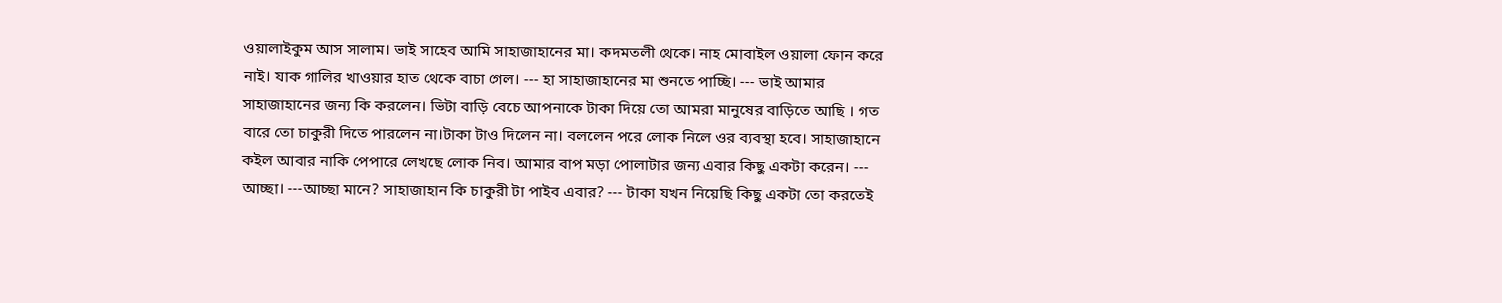ওয়ালাইকুম আস সালাম। ভাই সাহেব আমি সাহাজাহানের মা। কদমতলী থেকে। নাহ মোবাইল ওয়ালা ফোন করে নাই। যাক গালির খাওয়ার হাত থেকে বাচা গেল। --- হা সাহাজাহানের মা শুনতে পাচ্ছি। --- ভাই আমার সাহাজাহানের জন্য কি করলেন। ভিটা বাড়ি বেচে আপনাকে টাকা দিয়ে তো আমরা মানুষের বাড়িতে আছি । গত বারে তো চাকুরী দিতে পারলেন না।টাকা টাও দিলেন না। বললেন পরে লোক নিলে ওর ব্যবস্থা হবে। সাহাজাহানে কইল আবার নাকি পেপারে লেখছে লোক নিব। আমার বাপ মড়া পোলাটার জন্য এবার কিছু একটা করেন। --- আচ্ছা। ---আচ্ছা মানে? সাহাজাহান কি চাকুরী টা পাইব এবার? --- টাকা যখন নিয়েছি কিছু একটা তো করতেই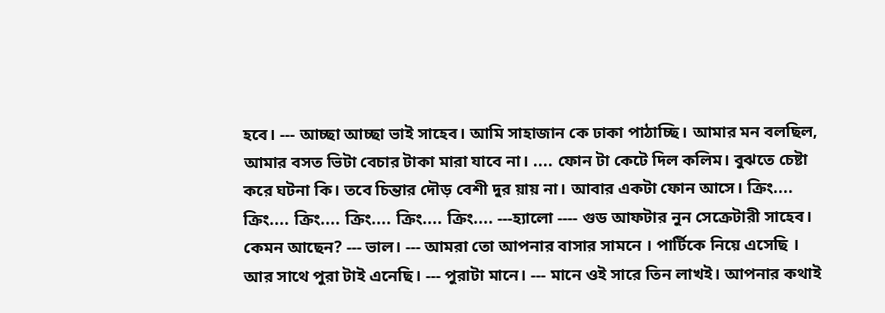হবে। --- আচ্ছা আচ্ছা ভাই সাহেব। আমি সাহাজান কে ঢাকা পাঠাচ্ছি। আমার মন বলছিল, আমার বসত ভিটা বেচার টাকা মারা যাবে না। .... ফোন টা কেটে দিল কলিম। বুঝতে চেষ্টা করে ঘটনা কি। তবে চিন্তার দৌড় বেশী দুর য়ায় না। আবার একটা ফোন আসে। ক্রিং.... ক্রিং.... ক্রিং.... ক্রিং.... ক্রিং.... ক্রিং.... ---হ্যালো ---- গুড আফটার নুন সেক্রেটারী সাহেব। কেমন আছেন? --- ভাল। --- আমরা তো আপনার বাসার সামনে । পার্টিকে নিয়ে এসেছি । আর সাথে পুরা টাই এনেছি। --- পুরাটা মানে। --- মানে ওই সারে তিন লাখই। আপনার কথাই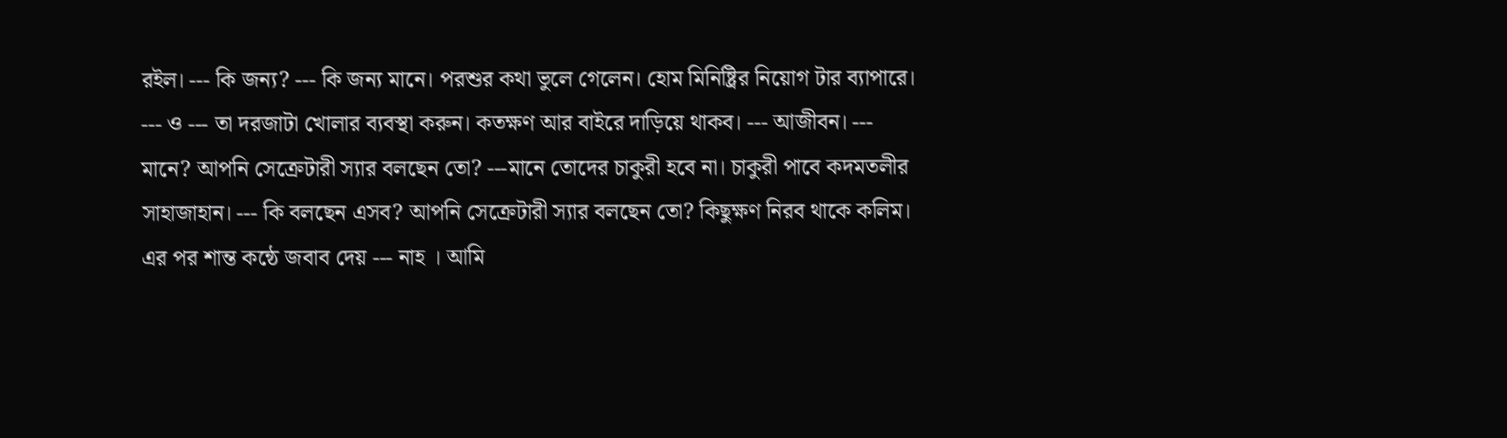রইল। --- কি জন্য? --- কি জন্য মানে। পরশুর কথা ভুলে গেলেন। হোম মিনিষ্ট্রির নিয়োগ টার ব্যাপারে। --- ও --- তা দরজাটা খোলার ব্যবস্থা করুন। কতক্ষণ আর বাইরে দাড়িয়ে থাকব। --- আজীবন। --- মানে? আপনি সেক্রেটারী স্যার বলছেন তো? ---মানে তোদের চাকুরী হবে না। চাকুরী পাবে কদমতলীর সাহাজাহান। --- কি বলছেন এসব? আপনি সেক্রেটারী স্যার বলছেন তো? কিছুক্ষণ নিরব থাকে কলিম। এর পর শান্ত কন্ঠে জবাব দেয় --- নাহ । আমি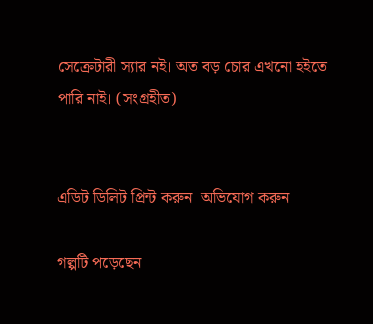সেক্রেটারী স্যার নই। অত বড় চোর এখনো হইতে পারি নাই। (সংগ্রহীত)


এডিট ডিলিট প্রিন্ট করুন  অভিযোগ করুন

গল্পটি পড়েছেন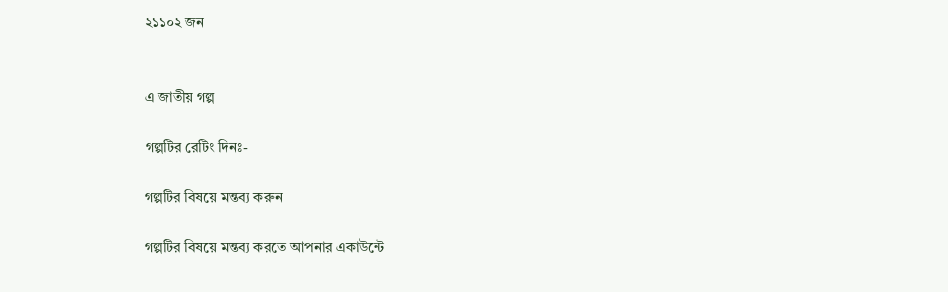২১১০২ জন


এ জাতীয় গল্প

গল্পটির রেটিং দিনঃ-

গল্পটির বিষয়ে মন্তব্য করুন

গল্পটির বিষয়ে মন্তব্য করতে আপনার একাউন্টে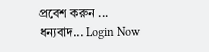প্রবেশ করুন ... ধন্যবাদ... Login Now